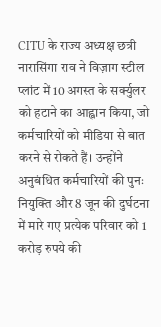CITU के राज्य अध्यक्ष छत्री नारासिंगा राव ने विज़ाग स्टील प्लांट में 10 अगस्त के सर्क्युलर को हटाने का आह्वान किया, जो कर्मचारियों को मीडिया से बात करने से रोकते हैं। उन्होंने अनुबंधित कर्मचारियों की पुनः नियुक्ति और 8 जून की दुर्घटना में मारे गए प्रत्येक परिवार को 1 करोड़ रुपये की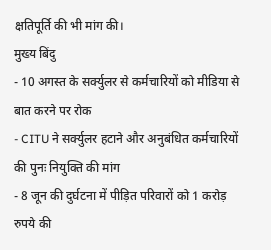क्षतिपूर्ति की भी मांग की।
मुख्य बिंदु
- 10 अगस्त के सर्क्युलर से कर्मचारियों को मीडिया से बात करने पर रोक
- CITU ने सर्क्युलर हटाने और अनुबंधित कर्मचारियों की पुनः नियुक्ति की मांग
- 8 जून की दुर्घटना में पीड़ित परिवारों को 1 करोड़ रुपये की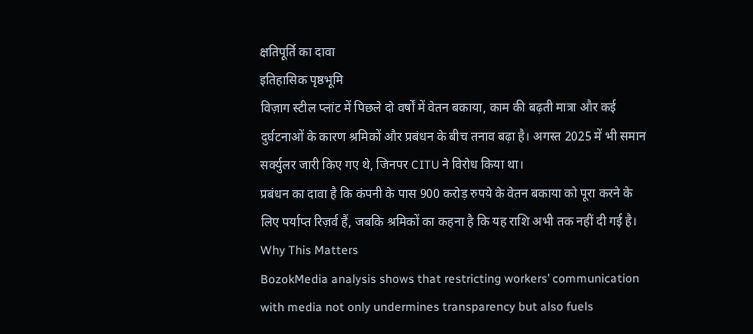क्षतिपूर्ति का दावा
इतिहासिक पृष्ठभूमि
विज़ाग स्टील प्लांट में पिछले दो वर्षों में वेतन बकाया, काम की बढ़ती मात्रा और कई दुर्घटनाओं के कारण श्रमिकों और प्रबंधन के बीच तनाव बढ़ा है। अगस्त 2025 में भी समान सर्क्युलर जारी किए गए थे, जिनपर CITU ने विरोध किया था।
प्रबंधन का दावा है कि कंपनी के पास 900 करोड़ रुपये के वेतन बकाया को पूरा करने के लिए पर्याप्त रिज़र्व हैं, जबकि श्रमिकों का कहना है कि यह राशि अभी तक नहीं दी गई है।
Why This Matters
BozokMedia analysis shows that restricting workers’ communication with media not only undermines transparency but also fuels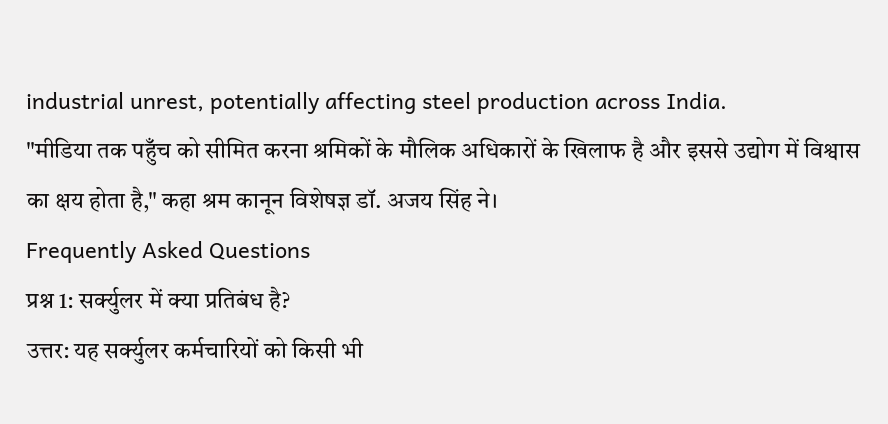industrial unrest, potentially affecting steel production across India.
"मीडिया तक पहुँच को सीमित करना श्रमिकों के मौलिक अधिकारों के खिलाफ है और इससे उद्योग में विश्वास का क्षय होता है," कहा श्रम कानून विशेषज्ञ डॉ. अजय सिंह ने।
Frequently Asked Questions
प्रश्न 1: सर्क्युलर में क्या प्रतिबंध है?
उत्तर: यह सर्क्युलर कर्मचारियों को किसी भी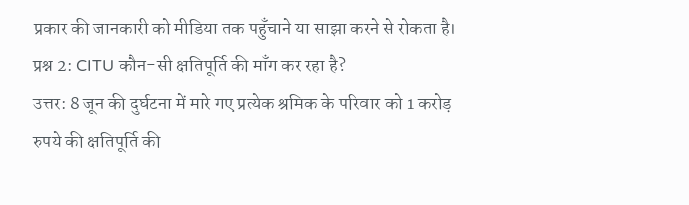प्रकार की जानकारी को मीडिया तक पहुँचाने या साझा करने से रोकता है।
प्रश्न 2: CITU कौन-सी क्षतिपूर्ति की माँग कर रहा है?
उत्तर: 8 जून की दुर्घटना में मारे गए प्रत्येक श्रमिक के परिवार को 1 करोड़ रुपये की क्षतिपूर्ति की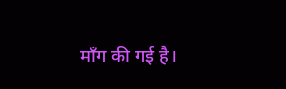माँग की गई है।